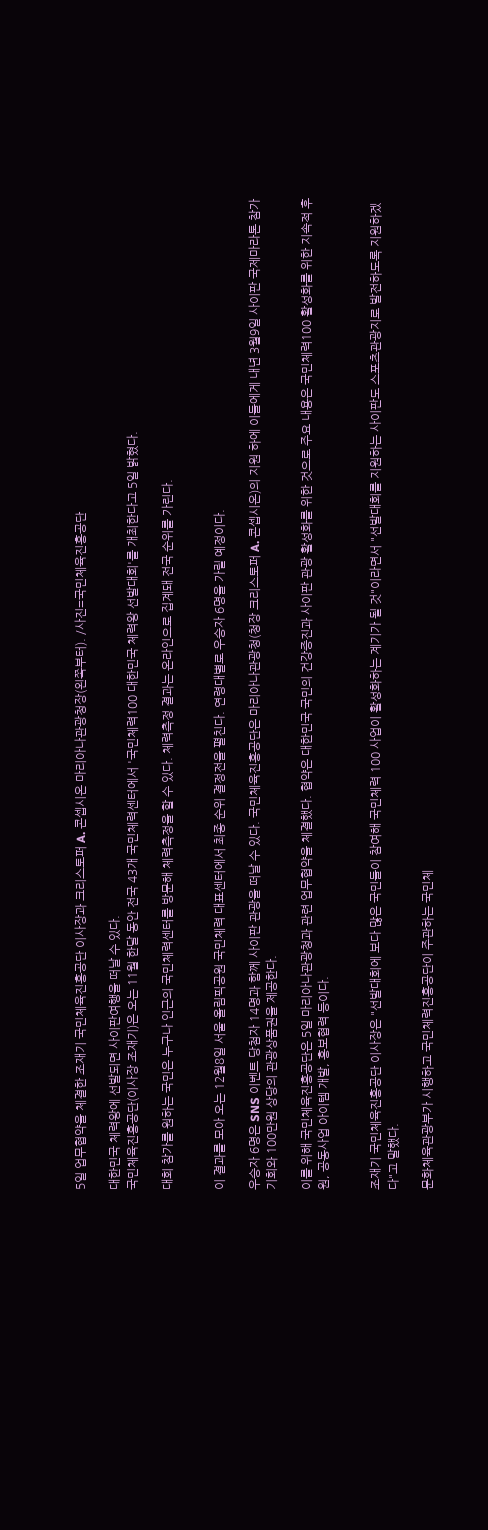5일 업무협약을 체결한 조재기 국민체육진흥공단 이사장과 크리스토퍼 A. 콘셉시온 마리아나관광청장(왼쪽부터). /사진=국민체육진흥공단

대한민국 체력왕에 선발되면 사이판여행을 떠날 수 있다.
국민체육진흥공단(이사장 조재기)은 오는 11월 한달 동안 전국 43개 국민체력센터에서 '국민체력100 대한민국 체력왕 선발대회'를 개최한다고 5일 밝혔다.

대회 참가를 원하는 국민은 누구나 인근의 국민체력센터를 방문해 체력측정을 할 수 있다. 체력측정 결과는 온라인으로 집계돼 전국 순위를 가린다.


이 결과를 모아 오는 12월8일 서울 올림픽공원 국민체력 대표센터에서 최종 순위 결정전을 펼친다. 연령대별로 우승자 6명을 가릴 예정이다.

우승자 6명은 SNS 이벤트 당첨자 14명과 함께 사이판 관광을 떠날 수 있다. 국민체육진흥공단은 마리아나관광청(청장 크리스토퍼 A. 콘셉시온)의 지원 하에 이들에게 내년 3월9일 사이판 국제마라톤 참가기회와 100만원 상당의 관광상품권을 제공한다.

이를 위해 국민체육진흥공단은 5일 마리아나관광청과 관련 업무협약을 체결했다. 협약은 대한민국 국민의 건강증진과 사이판 관광 활성화를 위한 것으로 주요 내용은 국민체력100 활성화를 위한 지속적 후원, 공동사업 아이템 개발, 홍보협력 등이다.


조재기 국민체육진흥공단 이사장은 "선발대회에 보다 많은 국민들이 참여해 국민체력 100 사업이 활성화하는 계기가 될 것"이라면서 "선발대회를 지원하는 사이판도 스포츠관광지로 발전하도록 지원하겠다"고 말했다.

문화체육관광부가 시행하고 국민체력진흥공단이 주관하는 국민체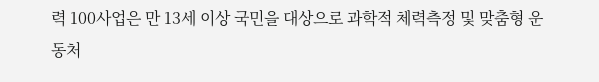력 100사업은 만 13세 이상 국민을 대상으로 과학적 체력측정 및 맞춤형 운동처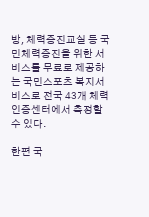방, 체력증진교실 등 국민체력증진을 위한 서비스를 무료로 제공하는 국민스포츠 복지서비스로 전국 43개 체력인증센터에서 측정할 수 있다.

한편 국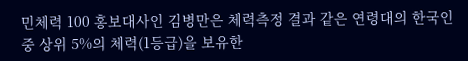민체력 100 홍보대사인 김병만은 체력측정 결과 같은 연령대의 한국인 중 상위 5%의 체력(1등급)을 보유한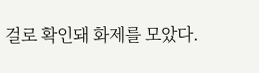걸로 확인돼 화제를 모았다.